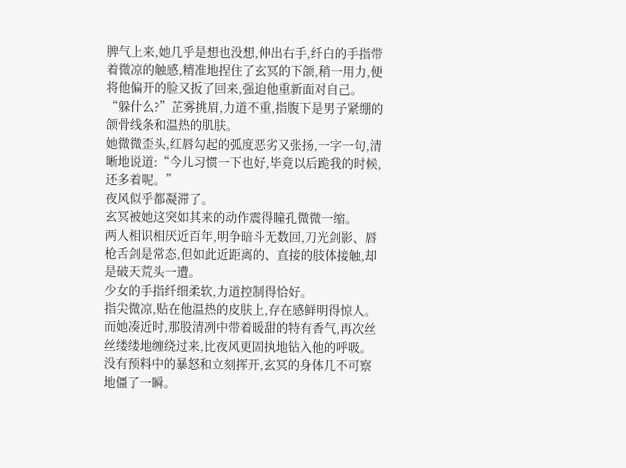脾气上来,她几乎是想也没想,伸出右手,纤白的手指带着微凉的触感,精准地捏住了玄冥的下颌,稍一用力,便将他偏开的脸又扳了回来,强迫他重新面对自己。
“躲什么?”芷雾挑眉,力道不重,指腹下是男子紧绷的颌骨线条和温热的肌肤。
她微微歪头,红唇勾起的弧度恶劣又张扬,一字一句,清晰地说道:“今儿习惯一下也好,毕竟以后跪我的时候,还多着呢。”
夜风似乎都凝滞了。
玄冥被她这突如其来的动作震得瞳孔微微一缩。
两人相识相厌近百年,明争暗斗无数回,刀光剑影、唇枪舌剑是常态,但如此近距离的、直接的肢体接触,却是破天荒头一遭。
少女的手指纤细柔软,力道控制得恰好。
指尖微凉,贴在他温热的皮肤上,存在感鲜明得惊人。
而她凑近时,那股清冽中带着暖甜的特有香气,再次丝丝缕缕地缠绕过来,比夜风更固执地钻入他的呼吸。
没有预料中的暴怒和立刻挥开,玄冥的身体几不可察地僵了一瞬。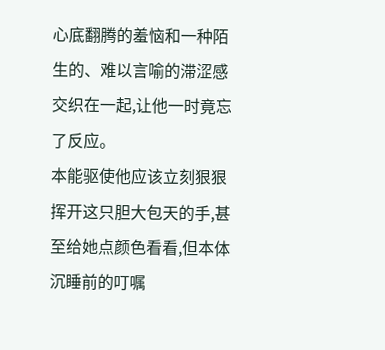心底翻腾的羞恼和一种陌生的、难以言喻的滞涩感交织在一起,让他一时竟忘了反应。
本能驱使他应该立刻狠狠挥开这只胆大包天的手,甚至给她点颜色看看,但本体沉睡前的叮嘱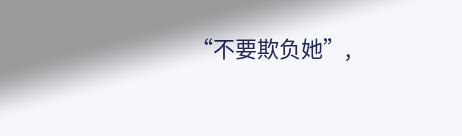“不要欺负她”,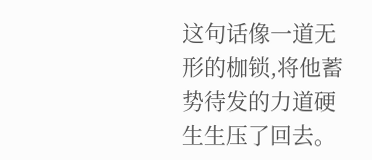这句话像一道无形的枷锁,将他蓄势待发的力道硬生生压了回去。